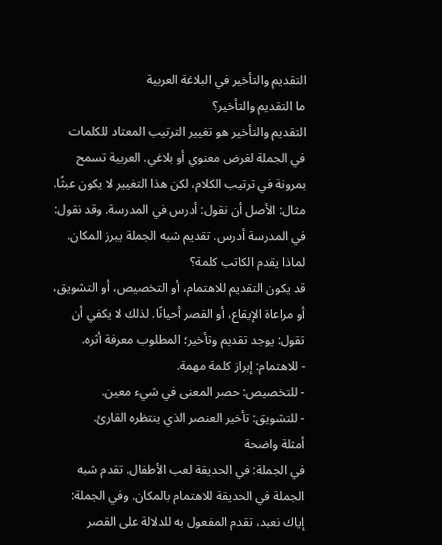التقديم والتأخير في البلاغة العربية
ما التقديم والتأخير؟
التقديم والتأخير هو تغيير الترتيب المعتاد للكلمات في الجملة لغرض معنوي أو بلاغي. العربية تسمح بمرونة في ترتيب الكلام، لكن هذا التغيير لا يكون عبثًا.
مثال: الأصل أن نقول: أدرس في المدرسة. وقد نقول: في المدرسة أدرس. تقديم شبه الجملة يبرز المكان.
لماذا يقدم الكاتب كلمة؟
قد يكون التقديم للاهتمام، أو التخصيص، أو التشويق، أو مراعاة الإيقاع، أو القصر أحيانًا. لذلك لا يكفي أن تقول: يوجد تقديم وتأخير؛ المطلوب معرفة أثره.
- للاهتمام: إبراز كلمة مهمة.
- للتخصيص: حصر المعنى في شيء معين.
- للتشويق: تأخير العنصر الذي ينتظره القارئ.
أمثلة واضحة
في الجملة: في الحديقة لعب الأطفال. تقدم شبه الجملة في الحديقة للاهتمام بالمكان. وفي الجملة: إياك نعبد، تقدم المفعول به للدلالة على القصر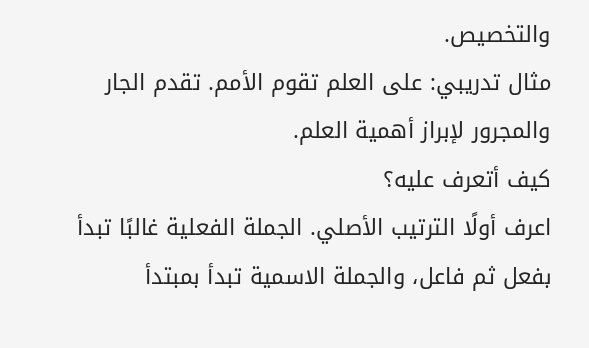والتخصيص.
مثال تدريبي: على العلم تقوم الأمم. تقدم الجار والمجرور لإبراز أهمية العلم.
كيف أتعرف عليه؟
اعرف أولًا الترتيب الأصلي. الجملة الفعلية غالبًا تبدأ بفعل ثم فاعل، والجملة الاسمية تبدأ بمبتدأ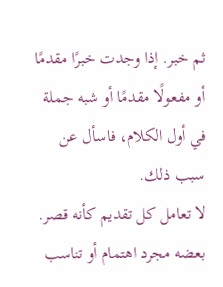ثم خبر. إذا وجدت خبرًا مقدمًا أو مفعولًا مقدمًا أو شبه جملة في أول الكلام، فاسأل عن سبب ذلك.
لا تعامل كل تقديم كأنه قصر. بعضه مجرد اهتمام أو تناسب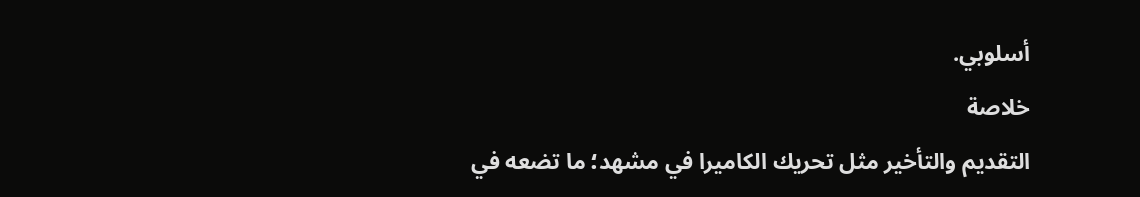أسلوبي.
خلاصة
التقديم والتأخير مثل تحريك الكاميرا في مشهد؛ ما تضعه في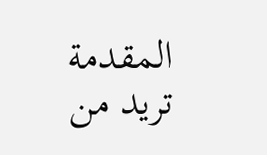المقدمة تريد من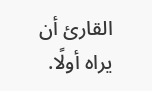القارئ أن يراه أولًا.